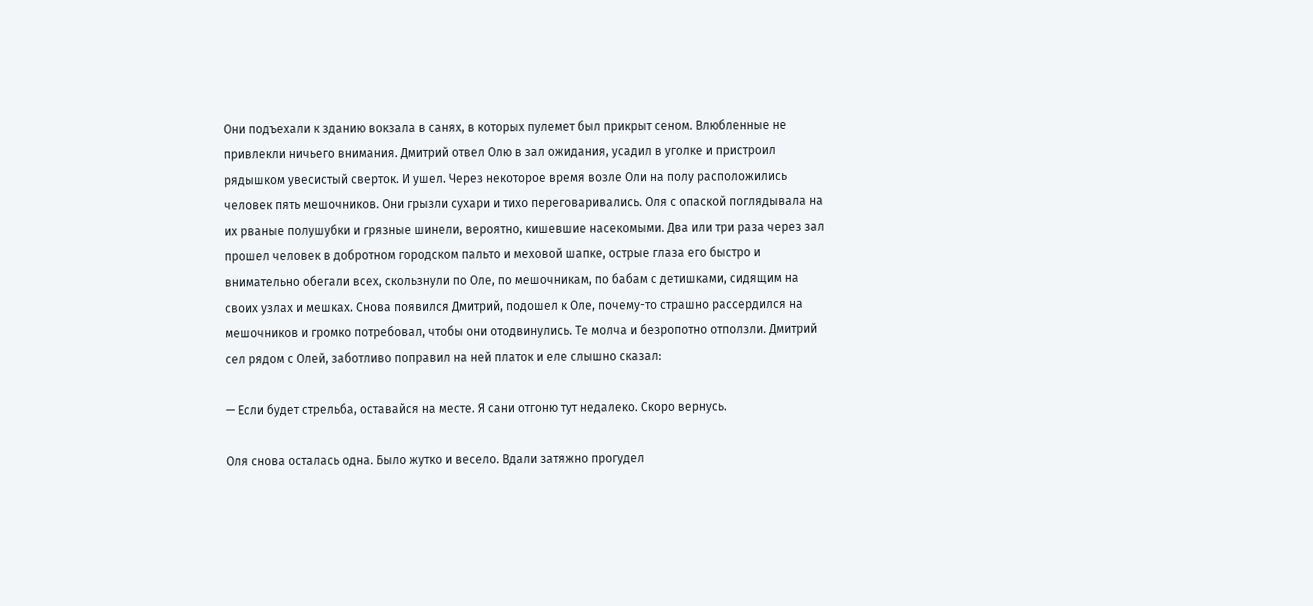Они подъехали к зданию вокзала в санях, в которых пулемет был прикрыт сеном. Влюбленные не привлекли ничьего внимания. Дмитрий отвел Олю в зал ожидания, усадил в уголке и пристроил рядышком увесистый сверток. И ушел. Через некоторое время возле Оли на полу расположились человек пять мешочников. Они грызли сухари и тихо переговаривались. Оля с опаской поглядывала на их рваные полушубки и грязные шинели, вероятно, кишевшие насекомыми. Два или три раза через зал прошел человек в добротном городском пальто и меховой шапке, острые глаза его быстро и внимательно обегали всех, скользнули по Оле, по мешочникам, по бабам с детишками, сидящим на своих узлах и мешках. Снова появился Дмитрий, подошел к Оле, почему-то страшно рассердился на мешочников и громко потребовал, чтобы они отодвинулись. Те молча и безропотно отползли. Дмитрий сел рядом с Олей, заботливо поправил на ней платок и еле слышно сказал:

— Если будет стрельба, оставайся на месте. Я сани отгоню тут недалеко. Скоро вернусь.

Оля снова осталась одна. Было жутко и весело. Вдали затяжно прогудел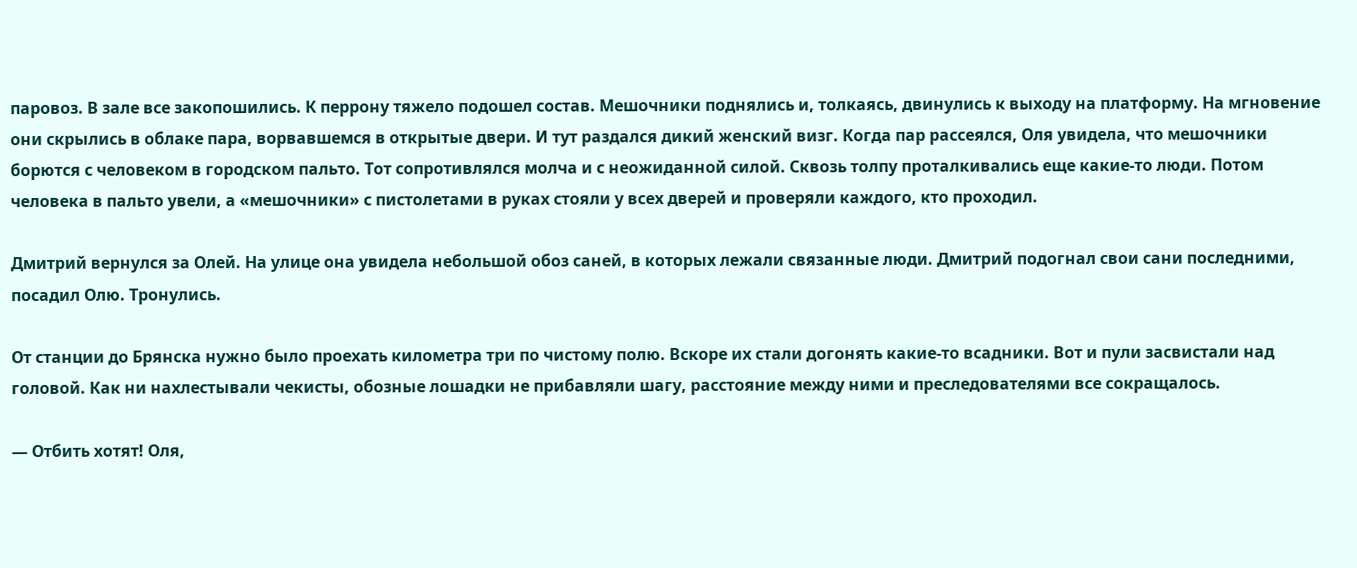паровоз. В зале все закопошились. К перрону тяжело подошел состав. Мешочники поднялись и, толкаясь, двинулись к выходу на платформу. На мгновение они скрылись в облаке пара, ворвавшемся в открытые двери. И тут раздался дикий женский визг. Когда пар рассеялся, Оля увидела, что мешочники борются с человеком в городском пальто. Тот сопротивлялся молча и с неожиданной силой. Сквозь толпу проталкивались еще какие-то люди. Потом человека в пальто увели, а «мешочники» с пистолетами в руках стояли у всех дверей и проверяли каждого, кто проходил.

Дмитрий вернулся за Олей. На улице она увидела небольшой обоз саней, в которых лежали связанные люди. Дмитрий подогнал свои сани последними, посадил Олю. Тронулись.

От станции до Брянска нужно было проехать километра три по чистому полю. Вскоре их стали догонять какие-то всадники. Вот и пули засвистали над головой. Как ни нахлестывали чекисты, обозные лошадки не прибавляли шагу, расстояние между ними и преследователями все сокращалось.

— Отбить хотят! Оля,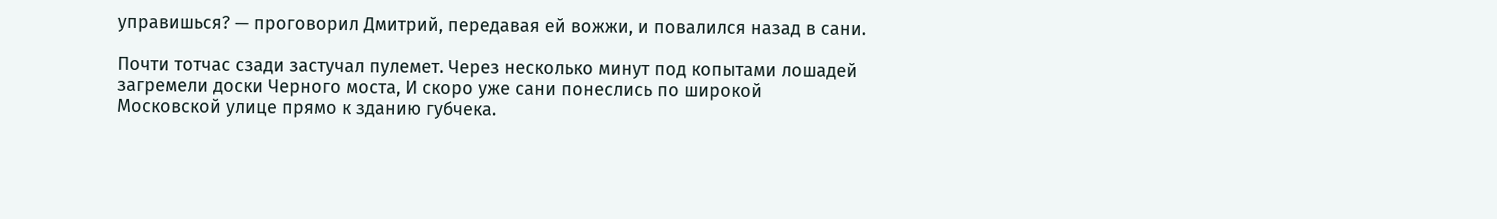управишься? — проговорил Дмитрий, передавая ей вожжи, и повалился назад в сани.

Почти тотчас сзади застучал пулемет. Через несколько минут под копытами лошадей загремели доски Черного моста, И скоро уже сани понеслись по широкой Московской улице прямо к зданию губчека.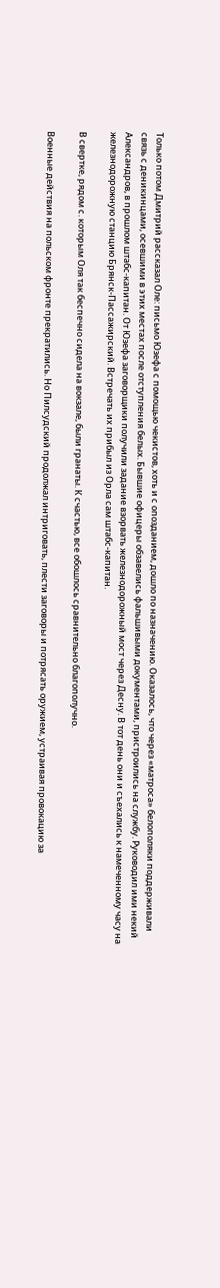Только потом Дмитрий рассказал Оле: письмо Юзефа с помощью чекистов, хоть и с опозданием, дошло по назначению. Оказалось, что через «матроса» белополяки поддерживали связь с деникинцами, осевшими в этих местах после отступления белых. Бывшие офицеры обзавелись фальшивыми документами, пристроились на службу. Руководил ими некий Александров, в прошлом штабс-капитан. От Юзефа заговорщики получили задание взорвать железнодорожный мост через Десну. В тот день они и съехались к намеченному часу на железнодорожную станцию Брянск-Пассажирский. Встречать их прибыл из Орла сам штабс-капитан.

В свертке, рядом с. которым Оля так беспечно сидела на вокзале, были гранаты. К счастью, все обошлось сравнительно благополучно.

Военные действия на польском фронте прекратились. Но Пилсудский продолжал интриговать, плести заговоры и потрясать оружием, устраивая провокацию за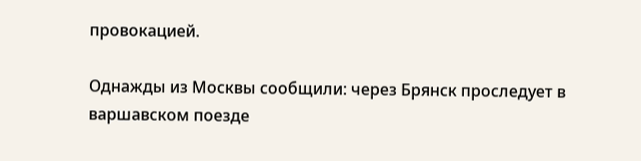провокацией.

Однажды из Москвы сообщили: через Брянск проследует в варшавском поезде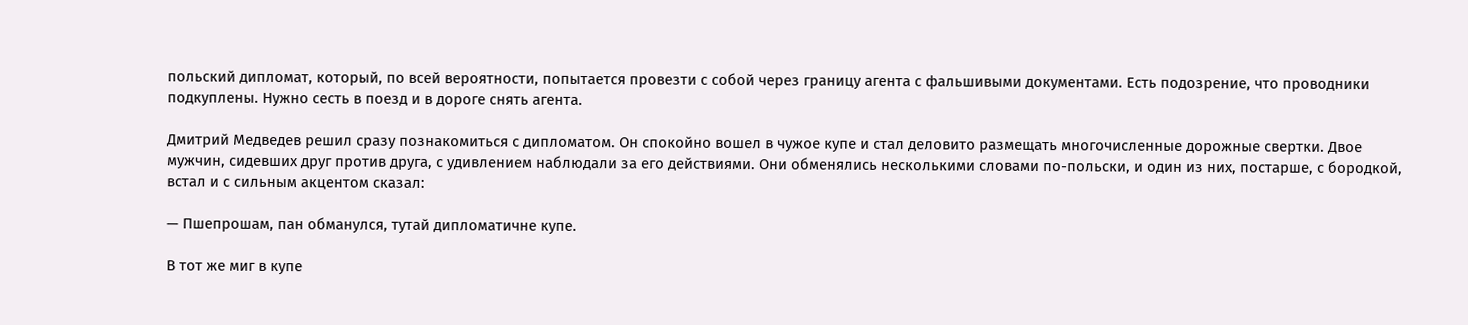польский дипломат, который, по всей вероятности, попытается провезти с собой через границу агента с фальшивыми документами. Есть подозрение, что проводники подкуплены. Нужно сесть в поезд и в дороге снять агента.

Дмитрий Медведев решил сразу познакомиться с дипломатом. Он спокойно вошел в чужое купе и стал деловито размещать многочисленные дорожные свертки. Двое мужчин, сидевших друг против друга, с удивлением наблюдали за его действиями. Они обменялись несколькими словами по-польски, и один из них, постарше, с бородкой, встал и с сильным акцентом сказал:

— Пшепрошам, пан обманулся, тутай дипломатичне купе.

В тот же миг в купе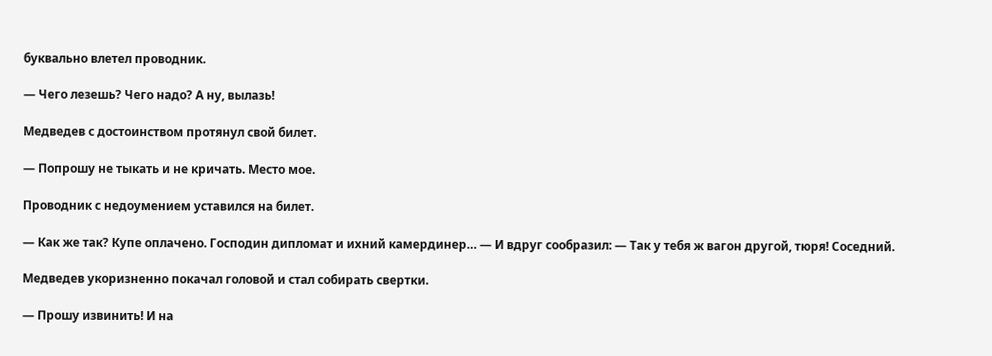буквально влетел проводник.

— Чего лезешь? Чего надо? А ну, вылазь!

Медведев с достоинством протянул свой билет.

— Попрошу не тыкать и не кричать. Место мое.

Проводник с недоумением уставился на билет.

— Как же так? Купе оплачено. Господин дипломат и ихний камердинер… — И вдруг сообразил: — Так у тебя ж вагон другой, тюря! Соседний.

Медведев укоризненно покачал головой и стал собирать свертки.

— Прошу извинить! И на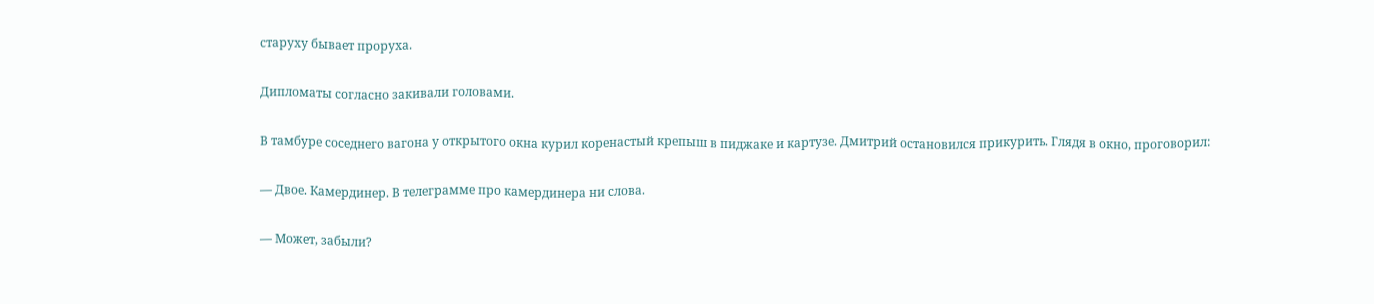старуху бывает проруха.

Дипломаты согласно закивали головами.

В тамбуре соседнего вагона у открытого окна курил коренастый крепыш в пиджаке и картузе. Дмитрий остановился прикурить. Глядя в окно, проговорил:

— Двое. Камердинер. В телеграмме про камердинера ни слова.

— Может, забыли?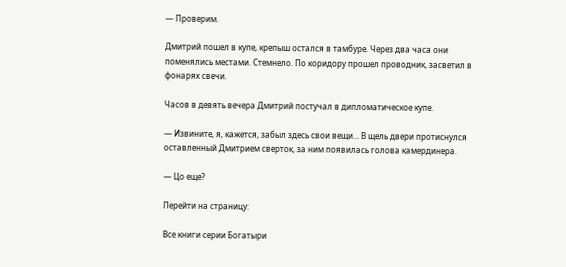— Проверим.

Дмитрий пошел в купе, крепыш остался в тамбуре. Через два часа они поменялись местами. Стемнело. По коридору прошел проводник, засветил в фонарях свечи.

Часов в девять вечера Дмитрий постучал в дипломатическое купе.

— Извините, я, кажется, забыл здесь свои вещи… В щель двери протиснулся оставленный Дмитрием сверток, за ним появилась голова камердинера.

— Цо еще?

Перейти на страницу:

Все книги серии Богатыри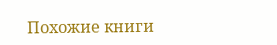Похожие книги